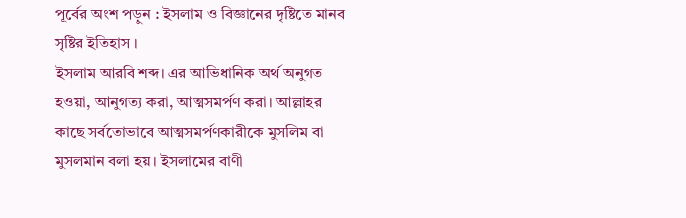পূর্বের অংশ পড়ুন : ইসলাম ও বিজ্ঞানের দৃষ্টিতে মানব সৃষ্টির ইতিহাস ।
ইসলাম আরবি শব্দ। এর আভিধানিক অর্থ অনুগত হওয়া, আনুগত্য করা, আত্মসমর্পণ করা। আল্লাহর কাছে সর্বতোভাবে আত্মসমর্পণকারীকে মুসলিম বা মুসলমান বলা হয়। ইসলামের বাণী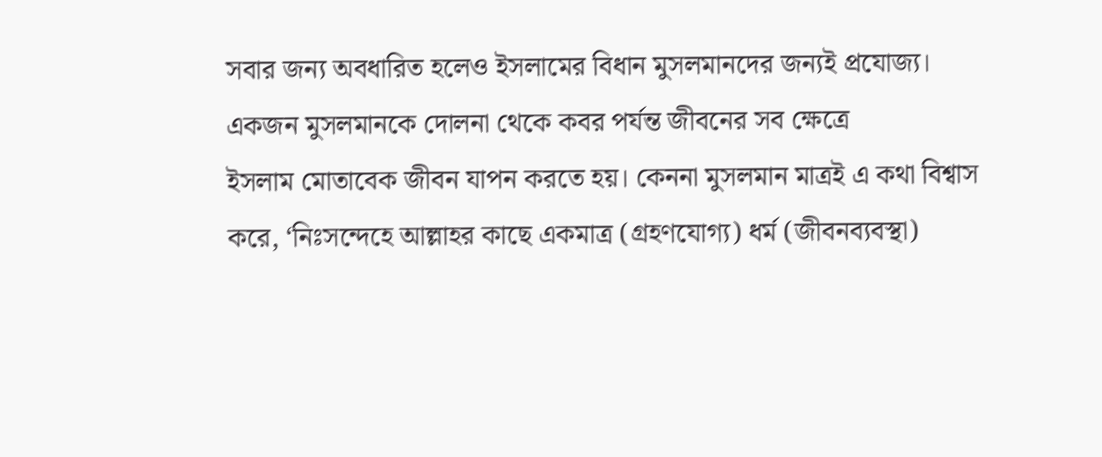সবার জন্য অবধারিত হলেও ইসলামের বিধান মুসলমানদের জন্যই প্রযোজ্য।
একজন মুসলমানকে দোলনা থেকে কবর পর্যন্ত জীবনের সব ক্ষেত্রে
ইসলাম মোতাবেক জীবন যাপন করতে হয়। কেননা মুসলমান মাত্রই এ কথা বিশ্বাস করে, ‘নিঃসন্দেহে আল্লাহর কাছে একমাত্র (গ্রহণযোগ্য) ধর্ম (জীবনব্যবস্থা)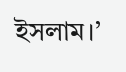ইসলাম।’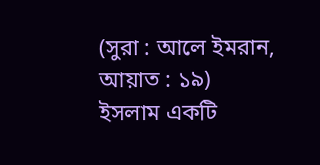(সুরা : আলে ইমরান, আয়াত : ১৯)
ইসলাম একটি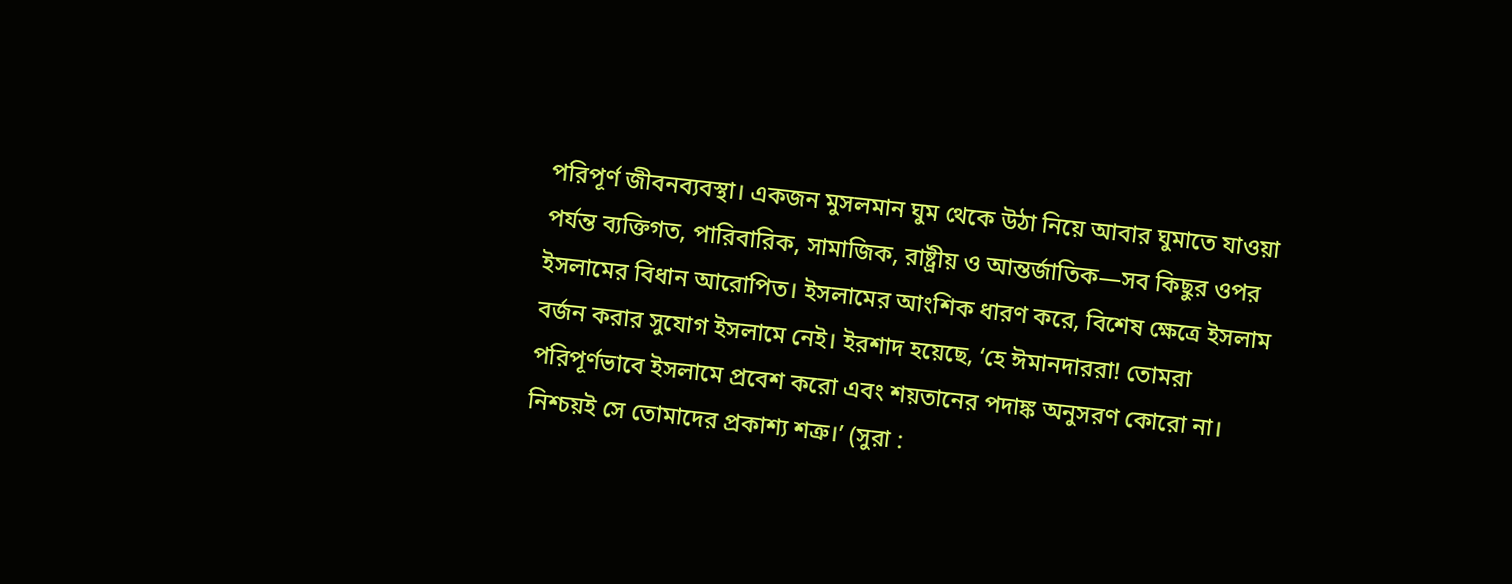পরিপূর্ণ জীবনব্যবস্থা। একজন মুসলমান ঘুম থেকে উঠা নিয়ে আবার ঘুমাতে যাওয়া পর্যন্ত ব্যক্তিগত, পারিবারিক, সামাজিক, রাষ্ট্রীয় ও আন্তর্জাতিক—সব কিছুর ওপর ইসলামের বিধান আরোপিত। ইসলামের আংশিক ধারণ করে, বিশেষ ক্ষেত্রে ইসলাম বর্জন করার সুযোগ ইসলামে নেই। ইরশাদ হয়েছে, ‘হে ঈমানদাররা! তোমরা পরিপূর্ণভাবে ইসলামে প্রবেশ করো এবং শয়তানের পদাঙ্ক অনুসরণ কোরো না। নিশ্চয়ই সে তোমাদের প্রকাশ্য শত্রু।’ (সুরা :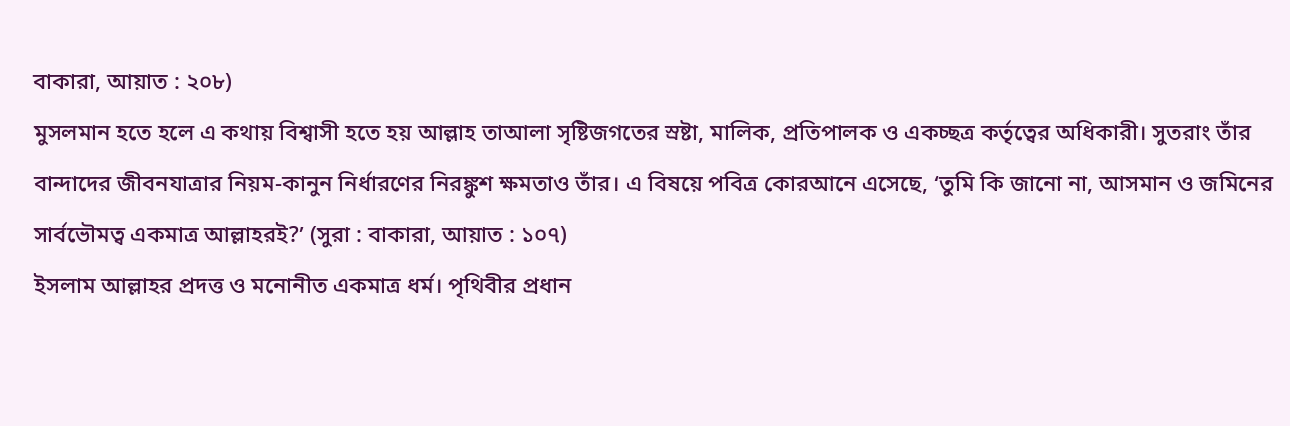বাকারা, আয়াত : ২০৮)
মুসলমান হতে হলে এ কথায় বিশ্বাসী হতে হয় আল্লাহ তাআলা সৃষ্টিজগতের স্রষ্টা, মালিক, প্রতিপালক ও একচ্ছত্র কর্তৃত্বের অধিকারী। সুতরাং তাঁর বান্দাদের জীবনযাত্রার নিয়ম-কানুন নির্ধারণের নিরঙ্কুশ ক্ষমতাও তাঁর। এ বিষয়ে পবিত্র কোরআনে এসেছে, ‘তুমি কি জানো না, আসমান ও জমিনের সার্বভৌমত্ব একমাত্র আল্লাহরই?’ (সুরা : বাকারা, আয়াত : ১০৭)
ইসলাম আল্লাহর প্রদত্ত ও মনোনীত একমাত্র ধর্ম। পৃথিবীর প্রধান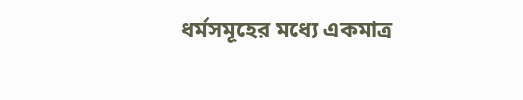ধর্মসমূহের মধ্যে একমাত্র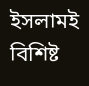ইসলামই বিশিষ্ট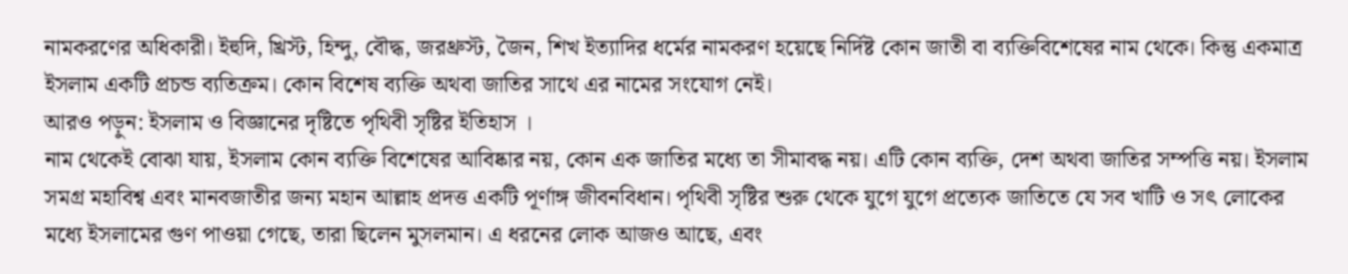নামকরণের অধিকারী। ইহুদি, খ্রিস্ট, হিন্দু, বৌদ্ধ, জরথ্রুস্ট, জৈন, শিখ ইত্যাদির ধর্মের নামকরণ হয়েছে নির্দিষ্ট কোন জাতী বা ব্যক্তিবিশেষের নাম থেকে। কিন্তু একমাত্র ইসলাম একটি প্রচন্ড ব্যতিক্রম। কোন বিশেষ ব্যক্তি অথবা জাতির সাথে এর নামের সংযোগ নেই।
আরও পড়ুন: ইসলাম ও বিজ্ঞানের দৃষ্টিতে পৃথিবী সৃষ্টির ইতিহাস ।
নাম থেকেই বোঝা যায়, ইসলাম কোন ব্যক্তি বিশেষের আবিষ্কার নয়, কোন এক জাতির মধ্যে তা সীমাবদ্ধ নয়। এটি কোন ব্যক্তি, দেশ অথবা জাতির সম্পত্তি নয়। ইসলাম সমগ্র মহাবিশ্ব এবং মানবজাতীর জন্য মহান আল্লাহ প্রদত্ত একটি পূর্ণাঙ্গ জীবনবিধান। পৃথিবী সৃষ্টির শুরু থেকে যুগে যুগে প্রত্যেক জাতিতে যে সব খাটি ও সৎ লোকের মধ্যে ইসলামের গুণ পাওয়া গেছে, তারা ছিলেন মুসলমান। এ ধরনের লোক আজও আছে, এবং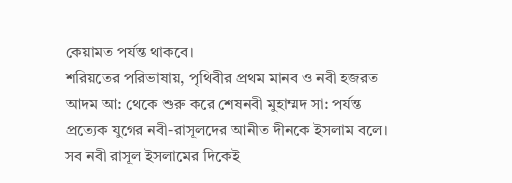কেয়ামত পর্যন্ত থাকবে।
শরিয়তের পরিভাষায়, পৃথিবীর প্রথম মানব ও নবী হজরত আদম আ: থেকে শুরু করে শেষনবী মুহাম্মদ সা: পর্যন্ত প্রত্যেক যুগের নবী-রাসূলদের আনীত দীনকে ইসলাম বলে। সব নবী রাসূল ইসলামের দিকেই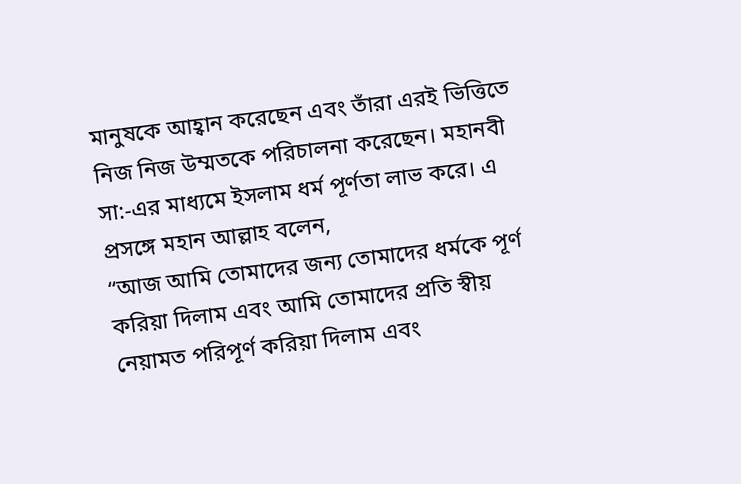মানুষকে আহ্বান করেছেন এবং তাঁরা এরই ভিত্তিতে নিজ নিজ উম্মতকে পরিচালনা করেছেন। মহানবী সা:-এর মাধ্যমে ইসলাম ধর্ম পূর্ণতা লাভ করে। এ প্রসঙ্গে মহান আল্লাহ বলেন,
“আজ আমি তোমাদের জন্য তোমাদের ধর্মকে পূর্ণ করিয়া দিলাম এবং আমি তোমাদের প্রতি স্বীয় নেয়ামত পরিপূর্ণ করিয়া দিলাম এবং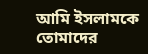আমি ইসলামকে তোমাদের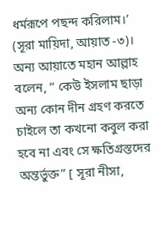ধর্মরূপে পছন্দ করিলাম।’ (সূরা মায়িদা, আয়াত -৩)। অন্য আয়াতে মহান আল্লাহ বলেন, “ কেউ ইসলাম ছাড়া অন্য কোন দীন গ্রহণ করতে চাইলে তা কখনো কবুল করা হবে না এবং সে ক্ষতিগ্রস্তদের অন্তর্ভুক্ত” [ সূরা নীসা,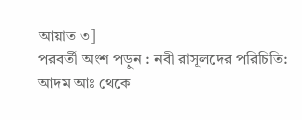আয়াত ৩]
পরবর্তী অংশ পড়ুন : নবী রাসূলদের পরিচিতি: আদম আঃ থেকে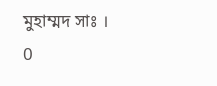মুহাম্মদ সাঃ ।
0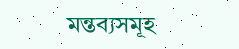মন্তব্যসমূহ